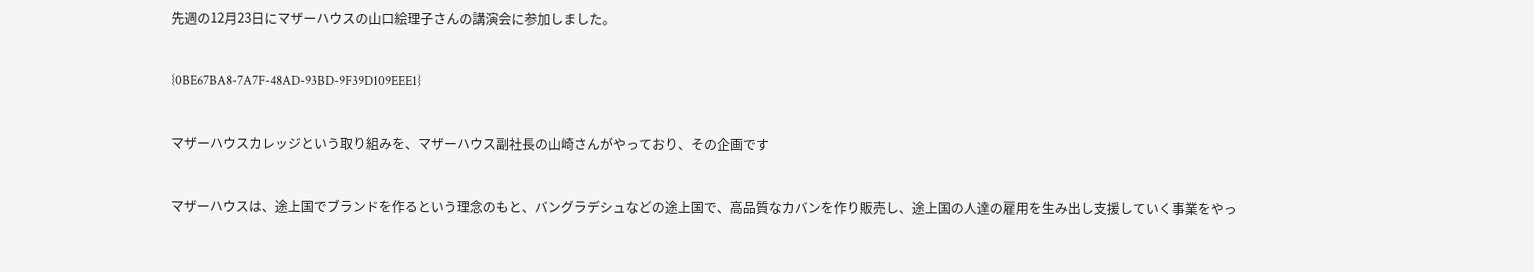先週の12月23日にマザーハウスの山口絵理子さんの講演会に参加しました。


{0BE67BA8-7A7F-48AD-93BD-9F39D109EEE1}


マザーハウスカレッジという取り組みを、マザーハウス副社長の山崎さんがやっており、その企画です


マザーハウスは、途上国でブランドを作るという理念のもと、バングラデシュなどの途上国で、高品質なカバンを作り販売し、途上国の人達の雇用を生み出し支援していく事業をやっ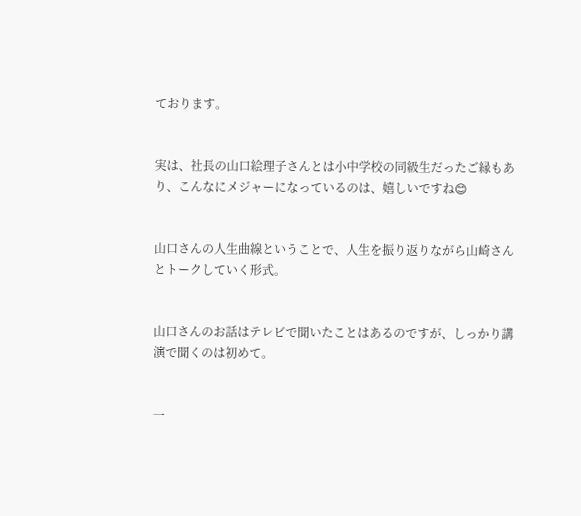ております。


実は、社長の山口絵理子さんとは小中学校の同級生だったご縁もあり、こんなにメジャーになっているのは、嬉しいですね😊


山口さんの人生曲線ということで、人生を振り返りながら山崎さんとトークしていく形式。


山口さんのお話はテレビで聞いたことはあるのですが、しっかり講演で聞くのは初めて。


一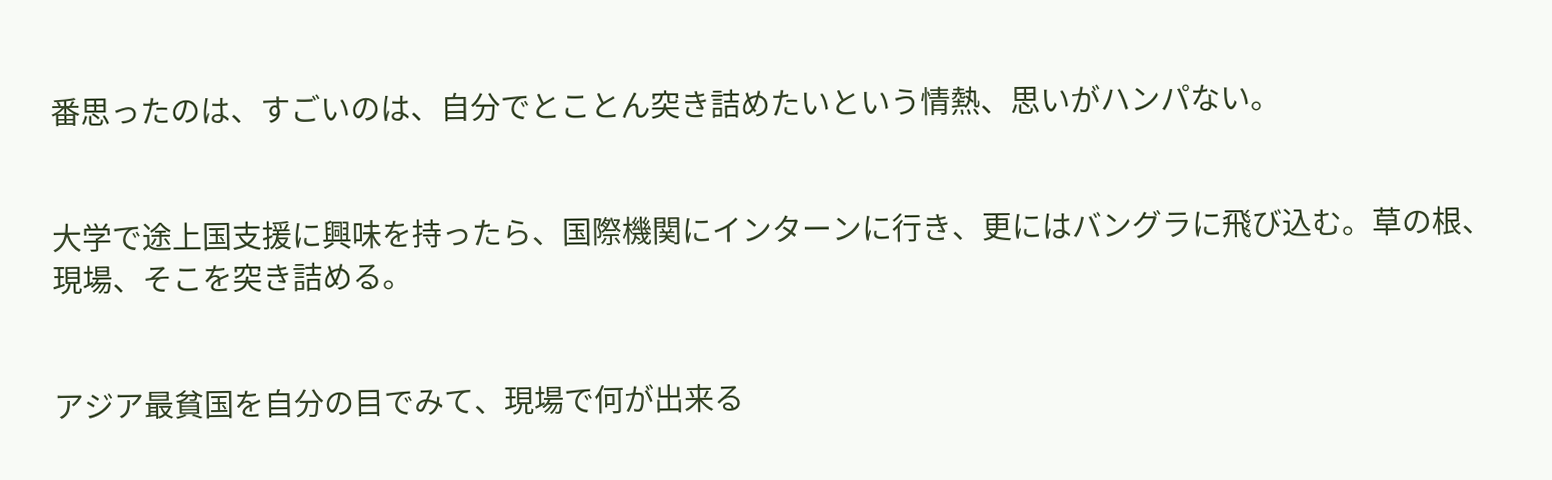番思ったのは、すごいのは、自分でとことん突き詰めたいという情熱、思いがハンパない。


大学で途上国支援に興味を持ったら、国際機関にインターンに行き、更にはバングラに飛び込む。草の根、現場、そこを突き詰める。


アジア最貧国を自分の目でみて、現場で何が出来る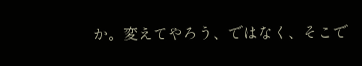か。変えてやろう、ではなく、そこで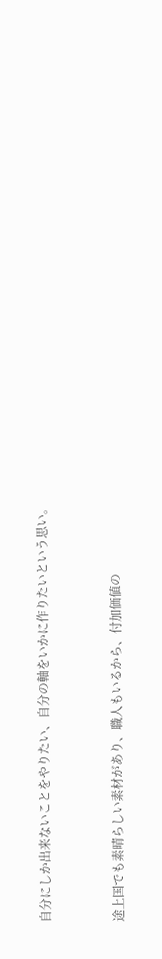自分にしか出来ないことをやりたい、自分の軸をいかに作りたいという思い。


途上国でも素晴らしい素材があり、職人もいるから、付加価値の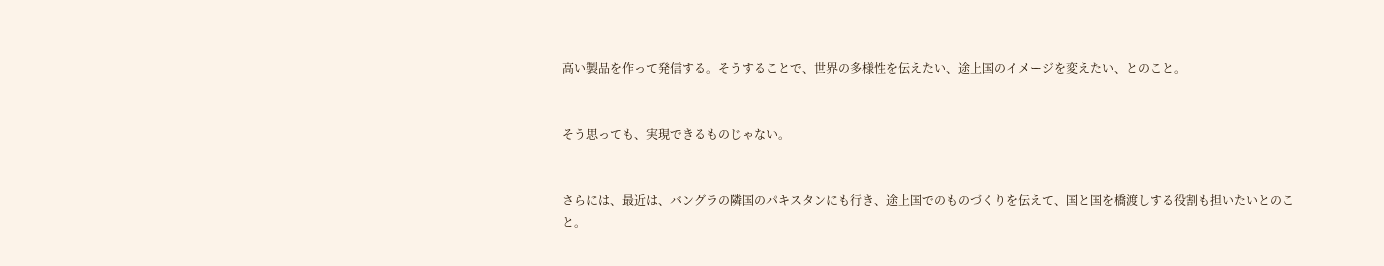高い製品を作って発信する。そうすることで、世界の多様性を伝えたい、途上国のイメージを変えたい、とのこと。


そう思っても、実現できるものじゃない。


さらには、最近は、バングラの隣国のパキスタンにも行き、途上国でのものづくりを伝えて、国と国を橋渡しする役割も担いたいとのこと。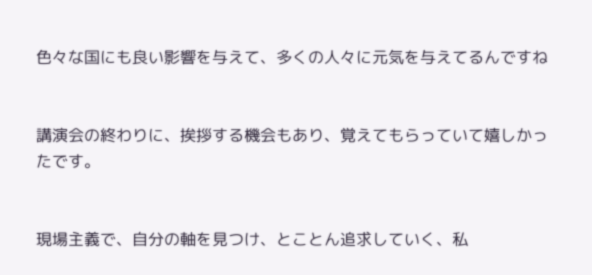色々な国にも良い影響を与えて、多くの人々に元気を与えてるんですね


講演会の終わりに、挨拶する機会もあり、覚えてもらっていて嬉しかったです。


現場主義で、自分の軸を見つけ、とことん追求していく、私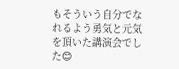もそういう自分でなれるよう勇気と元気を頂いた講演会でした😊